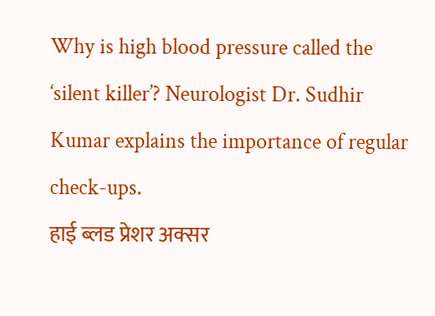Why is high blood pressure called the ‘silent killer’? Neurologist Dr. Sudhir Kumar explains the importance of regular check-ups.
हाई ब्लड प्रेशर अक्सर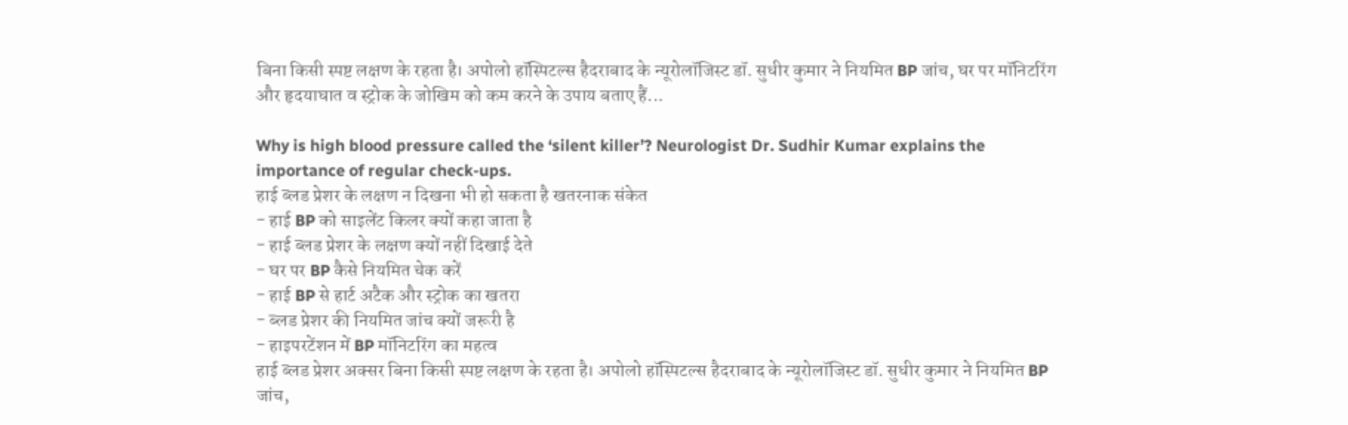बिना किसी स्पष्ट लक्षण के रहता है। अपोलो हॉस्पिटल्स हैदराबाद के न्यूरोलॉजिस्ट डॉ. सुधीर कुमार ने नियमित BP जांच, घर पर मॉनिटरिंग और हृदयाघात व स्ट्रोक के जोखिम को कम करने के उपाय बताए हैं...

Why is high blood pressure called the ‘silent killer’? Neurologist Dr. Sudhir Kumar explains the importance of regular check-ups.
हाई ब्लड प्रेशर के लक्षण न दिखना भी हो सकता है खतरनाक संकेत
- हाई BP को साइलेंट किलर क्यों कहा जाता है
- हाई ब्लड प्रेशर के लक्षण क्यों नहीं दिखाई देते
- घर पर BP कैसे नियमित चेक करें
- हाई BP से हार्ट अटैक और स्ट्रोक का खतरा
- ब्लड प्रेशर की नियमित जांच क्यों जरूरी है
- हाइपरटेंशन में BP मॉनिटरिंग का महत्व
हाई ब्लड प्रेशर अक्सर बिना किसी स्पष्ट लक्षण के रहता है। अपोलो हॉस्पिटल्स हैदराबाद के न्यूरोलॉजिस्ट डॉ. सुधीर कुमार ने नियमित BP जांच,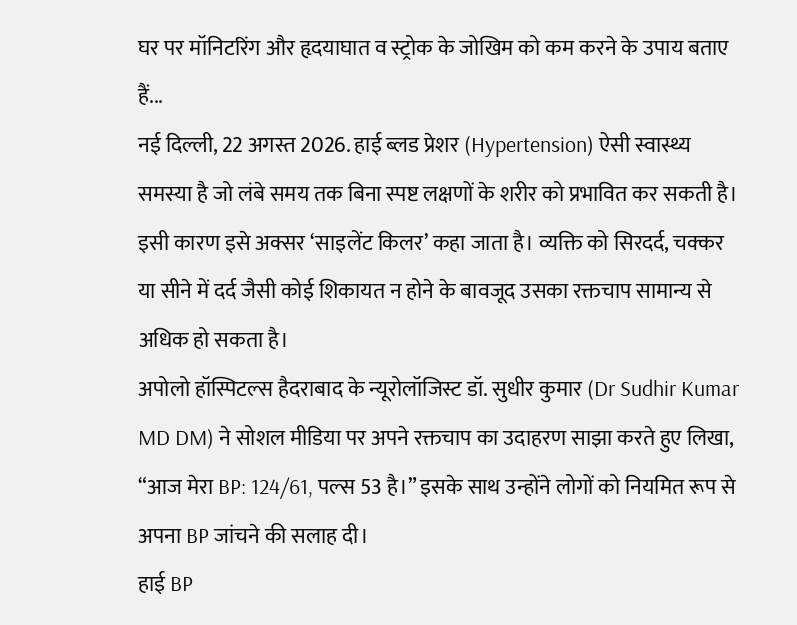घर पर मॉनिटरिंग और हृदयाघात व स्ट्रोक के जोखिम को कम करने के उपाय बताए हैं...
नई दिल्ली, 22 अगस्त 2026. हाई ब्लड प्रेशर (Hypertension) ऐसी स्वास्थ्य समस्या है जो लंबे समय तक बिना स्पष्ट लक्षणों के शरीर को प्रभावित कर सकती है। इसी कारण इसे अक्सर ‘साइलेंट किलर’ कहा जाता है। व्यक्ति को सिरदर्द, चक्कर या सीने में दर्द जैसी कोई शिकायत न होने के बावजूद उसका रक्तचाप सामान्य से अधिक हो सकता है।
अपोलो हॉस्पिटल्स हैदराबाद के न्यूरोलॉजिस्ट डॉ. सुधीर कुमार (Dr Sudhir Kumar MD DM) ने सोशल मीडिया पर अपने रक्तचाप का उदाहरण साझा करते हुए लिखा, “आज मेरा BP: 124/61, पल्स 53 है।” इसके साथ उन्होंने लोगों को नियमित रूप से अपना BP जांचने की सलाह दी।
हाई BP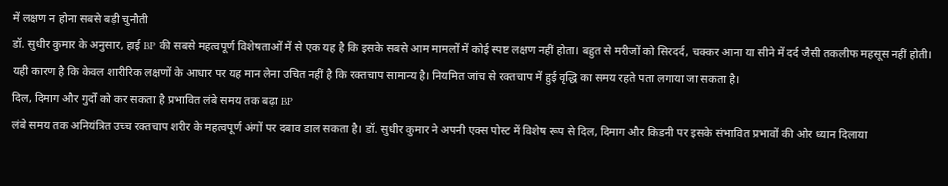में लक्षण न होना सबसे बड़ी चुनौती
डॉ. सुधीर कुमार के अनुसार, हाई BP की सबसे महत्वपूर्ण विशेषताओं में से एक यह है कि इसके सबसे आम मामलों में कोई स्पष्ट लक्षण नहीं होता। बहुत से मरीजों को सिरदर्द, चक्कर आना या सीने में दर्द जैसी तकलीफ महसूस नहीं होती।
यही कारण है कि केवल शारीरिक लक्षणों के आधार पर यह मान लेना उचित नहीं है कि रक्तचाप सामान्य है। नियमित जांच से रक्तचाप में हुई वृद्धि का समय रहते पता लगाया जा सकता है।
दिल, दिमाग और गुर्दों को कर सकता है प्रभावित लंबे समय तक बढ़ा BP
लंबे समय तक अनियंत्रित उच्च रक्तचाप शरीर के महत्वपूर्ण अंगों पर दबाव डाल सकता है। डॉ. सुधीर कुमार ने अपनी एक्स पोस्ट में विशेष रूप से दिल, दिमाग और किडनी पर इसके संभावित प्रभावों की ओर ध्यान दिलाया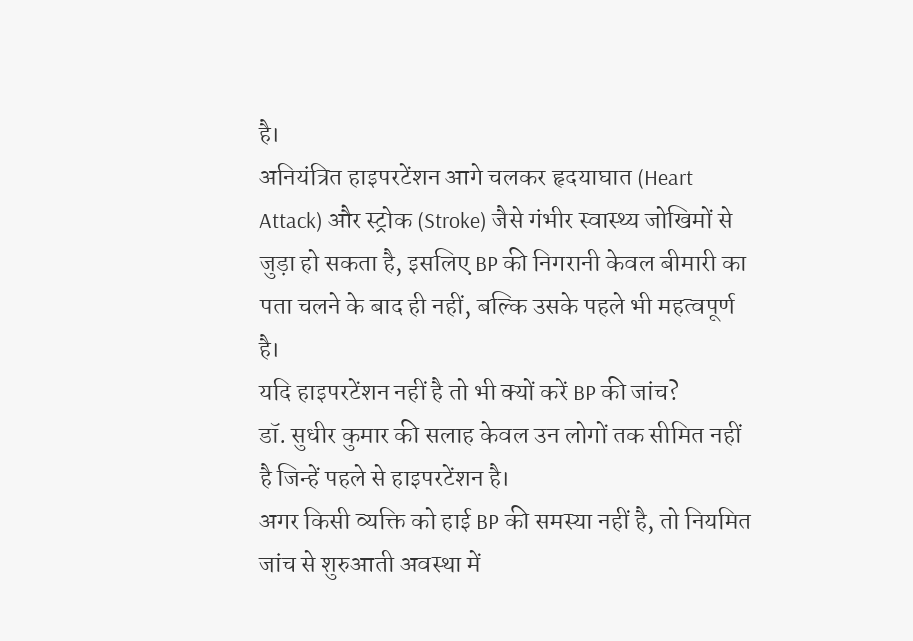है।
अनियंत्रित हाइपरटेंशन आगे चलकर हृदयाघात (Heart Attack) और स्ट्रोक (Stroke) जैसे गंभीर स्वास्थ्य जोखिमों से जुड़ा हो सकता है, इसलिए BP की निगरानी केवल बीमारी का पता चलने के बाद ही नहीं, बल्कि उसके पहले भी महत्वपूर्ण है।
यदि हाइपरटेंशन नहीं है तो भी क्यों करें BP की जांच?
डॉ. सुधीर कुमार की सलाह केवल उन लोगों तक सीमित नहीं है जिन्हें पहले से हाइपरटेंशन है।
अगर किसी व्यक्ति को हाई BP की समस्या नहीं है, तो नियमित जांच से शुरुआती अवस्था में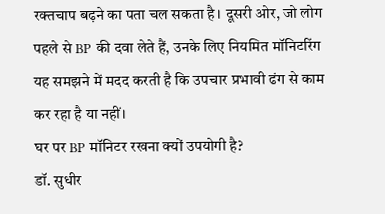रक्तचाप बढ़ने का पता चल सकता है। दूसरी ओर, जो लोग पहले से BP की दवा लेते हैं, उनके लिए नियमित मॉनिटरिंग यह समझने में मदद करती है कि उपचार प्रभावी ढंग से काम कर रहा है या नहीं।
घर पर BP मॉनिटर रखना क्यों उपयोगी है?
डॉ. सुधीर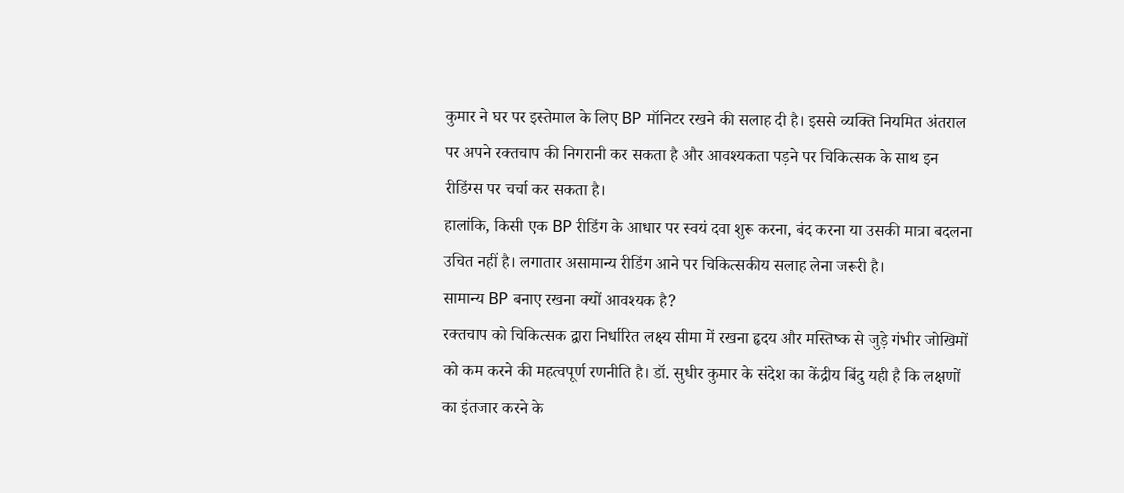कुमार ने घर पर इस्तेमाल के लिए BP मॉनिटर रखने की सलाह दी है। इससे व्यक्ति नियमित अंतराल पर अपने रक्तचाप की निगरानी कर सकता है और आवश्यकता पड़ने पर चिकित्सक के साथ इन रीडिंग्स पर चर्चा कर सकता है।
हालांकि, किसी एक BP रीडिंग के आधार पर स्वयं दवा शुरू करना, बंद करना या उसकी मात्रा बदलना उचित नहीं है। लगातार असामान्य रीडिंग आने पर चिकित्सकीय सलाह लेना जरूरी है।
सामान्य BP बनाए रखना क्यों आवश्यक है?
रक्तचाप को चिकित्सक द्वारा निर्धारित लक्ष्य सीमा में रखना हृदय और मस्तिष्क से जुड़े गंभीर जोखिमों को कम करने की महत्वपूर्ण रणनीति है। डॉ. सुधीर कुमार के संदेश का केंद्रीय बिंदु यही है कि लक्षणों का इंतजार करने के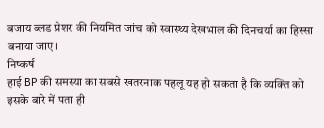बजाय ब्लड प्रेशर की नियमित जांच को स्वास्थ्य देखभाल की दिनचर्या का हिस्सा बनाया जाए।
निष्कर्ष
हाई BP की समस्या का सबसे खतरनाक पहलू यह हो सकता है कि व्यक्ति को इसके बारे में पता ही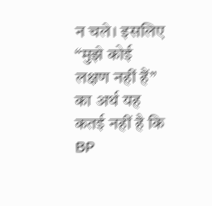न चले। इसलिए “मुझे कोई लक्षण नहीं हैं” का अर्थ यह कतई नहीं है कि BP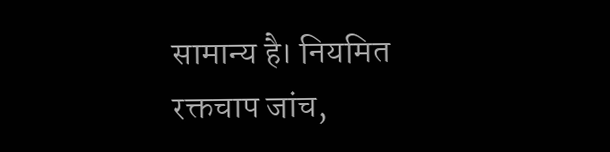सामान्य है। नियमित रक्तचाप जांच,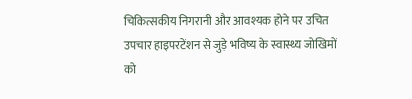चिकित्सकीय निगरानी और आवश्यक होने पर उचित उपचार हाइपरटेंशन से जुड़े भविष्य के स्वास्थ्य जोखिमों को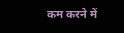कम करने में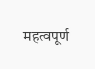महत्वपूर्ण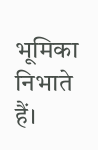भूमिका निभाते हैं।